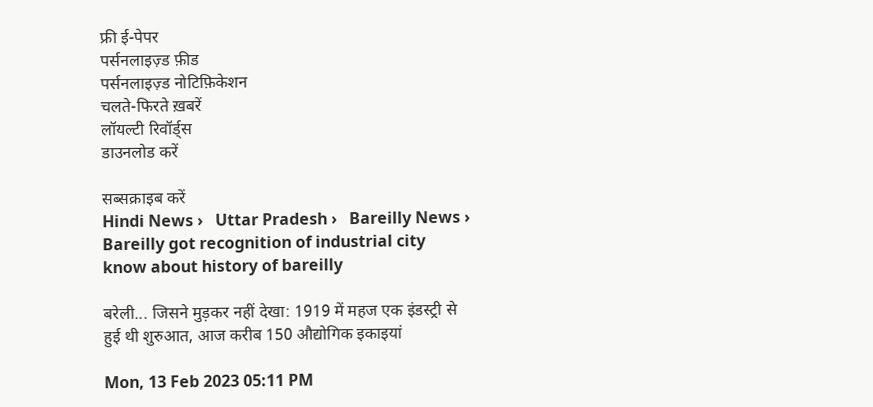फ्री ई-पेपर
पर्सनलाइज़्ड फ़ीड
पर्सनलाइज़्ड नोटिफ़िकेशन
चलते-फिरते ख़बरें
लॉयल्टी रिवॉर्ड्स
डाउनलोड करें

सब्सक्राइब करें
Hindi News ›   Uttar Pradesh ›   Bareilly News ›   Bareilly got recognition of industrial city know about history of bareilly

बरेली... जिसने मुड़कर नहीं देखा: 1919 में महज एक इंडस्ट्री से हुई थी शुरुआत, आज करीब 150 औद्योगिक इकाइयां

Mon, 13 Feb 2023 05:11 PM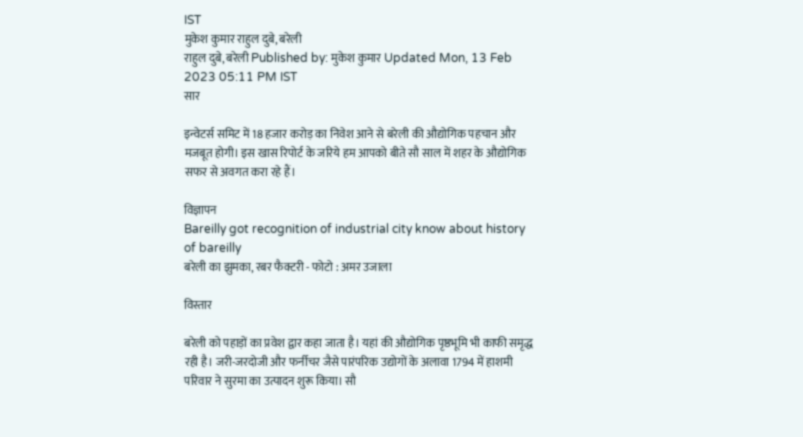IST
मुकेश कुमार राहुल दुबे, बरेली
राहुल दुबे, बरेली Published by: मुकेश कुमार Updated Mon, 13 Feb 2023 05:11 PM IST
सार

इन्वेटर्स समिट में 18 हजार करोड़ का निवेश आने से बरेली की औद्योगिक पहचान और मजबूत होगी। इस खास रिपोर्ट के जरिये हम आपको बीते सौ साल में शहर के औद्योगिक सफर से अवगत करा रहे हैं।

विज्ञापन
Bareilly got recognition of industrial city know about history of bareilly
बरेली का झुमका, रबर फैक्टरी - फोटो : अमर उजाला

विस्तार

बरेली को पहाड़ों का प्रवेश द्वार कहा जाता है। यहां की औद्योगिक पृष्ठभूमि भी काफी समृद्ध रही है। जरी-जरदोजी और फर्नीचर जैसे पारंपरिक उद्योगों के अलावा 1794 में हाशमी परिवार ने सुरमा का उत्पादन शुरू किया। सौ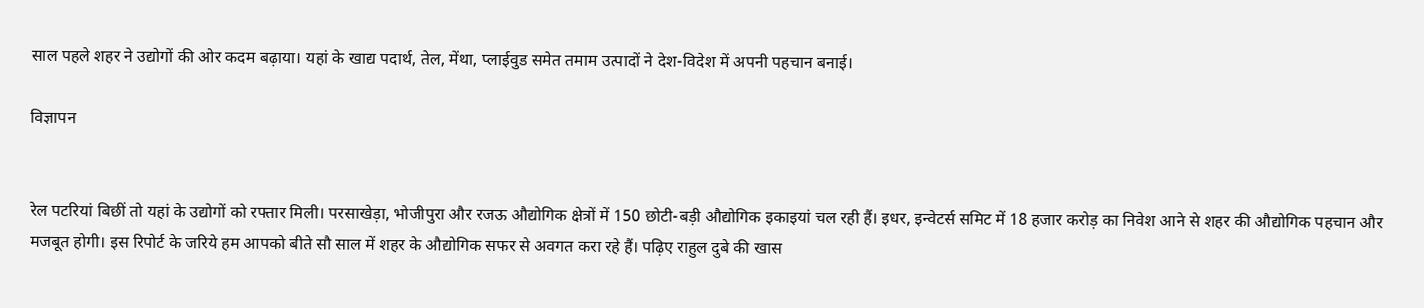साल पहले शहर ने उद्योगों की ओर कदम बढ़ाया। यहां के खाद्य पदार्थ, तेल, मेंथा, प्लाईवुड समेत तमाम उत्पादों ने देश-विदेश में अपनी पहचान बनाई।

विज्ञापन


रेल पटरियां बिछीं तो यहां के उद्योगों को रफ्तार मिली। परसाखेड़ा, भोजीपुरा और रजऊ औद्योगिक क्षेत्रों में 150 छोटी-बड़ी औद्योगिक इकाइयां चल रही हैं। इधर, इन्वेटर्स समिट में 18 हजार करोड़ का निवेश आने से शहर की औद्योगिक पहचान और मजबूत होगी। इस रिपोर्ट के जरिये हम आपको बीते सौ साल में शहर के औद्योगिक सफर से अवगत करा रहे हैं। पढ़िए राहुल दुबे की खास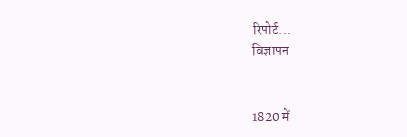रिपोर्ट...
विज्ञापन


1820 में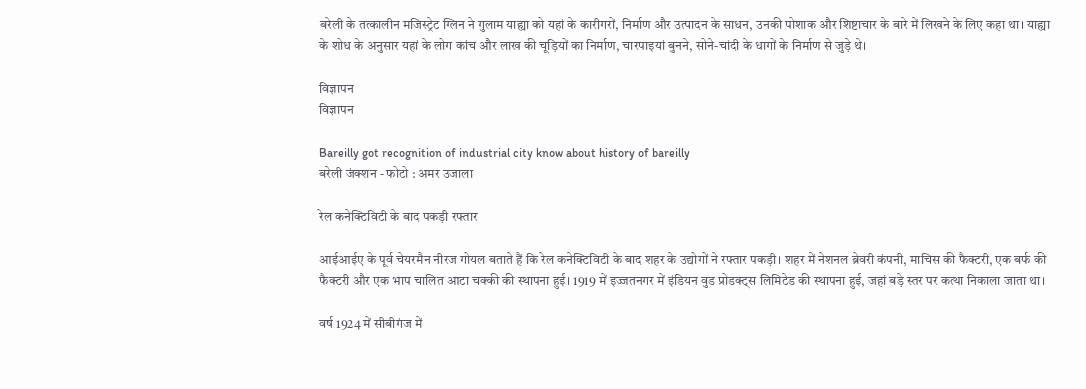बरेली के तत्कालीन मजिस्ट्रेट ग्लिन ने गुलाम याह्या को यहां के कारीगरों, निर्माण और उत्पादन के साधन, उनकी पोशाक और शिष्टाचार के बारे में लिखने के लिए कहा था। याह्या के शोध के अनुसार यहां के लोग कांच और लाख की चूड़ियों का निर्माण, चारपाइयां बुनने, सोने-चांदी के धागों के निर्माण से जुड़े थे।

विज्ञापन
विज्ञापन

Bareilly got recognition of industrial city know about history of bareilly
बरेली जंक्शन - फोटो : अमर उजाला

रेल कनेक्टिविटी के बाद पकड़ी रफ्तार

आईआईए के पूर्व चेयरमैन नीरज गोयल बताते हैं कि रेल कनेक्टिविटी के बाद शहर के उद्योगों ने रफ्तार पकड़ी। शहर में नेशनल ब्रेवरी कंपनी, माचिस की फैक्टरी, एक बर्फ की फैक्टरी और एक भाप चालित आटा चक्की की स्थापना हुई। 1919 में इज्जतनगर में इंडियन वुड प्रोडक्ट्स लिमिटेड की स्थापना हुई, जहां बड़े स्तर पर कत्था निकाला जाता था।

वर्ष 1924 में सीबीगंज में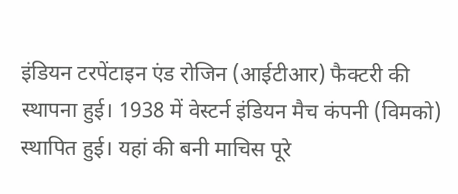इंडियन टरपेंटाइन एंड रोजिन (आईटीआर) फैक्टरी की स्थापना हुई। 1938 में वेस्टर्न इंडियन मैच कंपनी (विमको) स्थापित हुई। यहां की बनी माचिस पूरे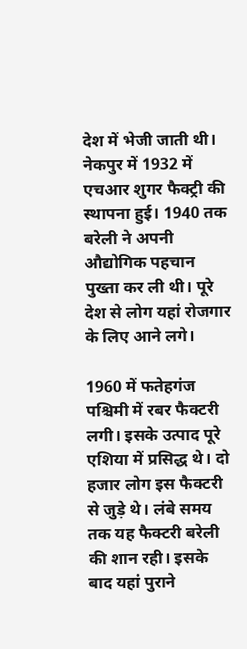देश में भेजी जाती थी। नेकपुर में 1932 में एचआर शुगर फैक्ट्री की स्थापना हुई। 1940 तक बरेली ने अपनी औद्योगिक पहचान पुख्ता कर ली थी। पूरे देश से लोग यहां रोजगार के लिए आने लगे।

1960 में फतेहगंज पश्चिमी में रबर फैक्टरी लगी। इसके उत्पाद पूरे एशिया में प्रसिद्ध थे। दो हजार लोग इस फैक्टरी से जुड़े थे। लंबे समय तक यह फैक्टरी बरेली की शान रही। इसके बाद यहां पुराने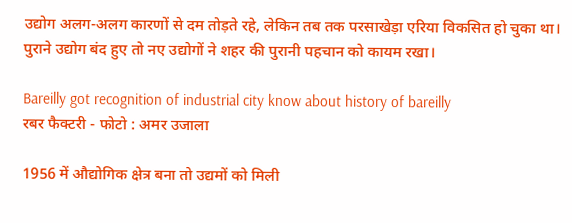उद्योग अलग-अलग कारणों से दम तोड़ते रहे, लेकिन तब तक परसाखेड़ा एरिया विकसित हो चुका था। पुराने उद्योग बंद हुए तो नए उद्योगों ने शहर की पुरानी पहचान को कायम रखा।

Bareilly got recognition of industrial city know about history of bareilly
रबर फैक्टरी - फोटो : अमर उजाला

1956 में औद्योगिक क्षेत्र बना तो उद्यमों को मिली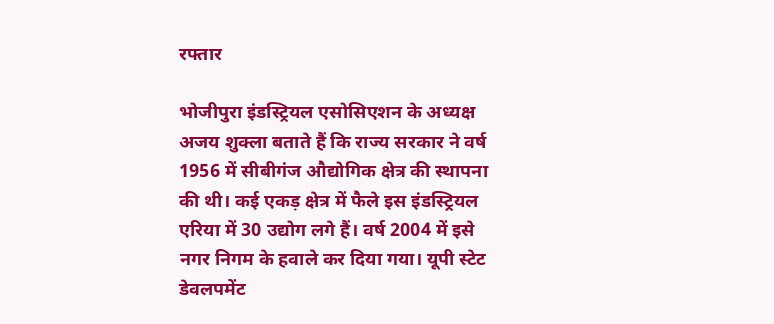रफ्तार

भोजीपुरा इंडस्ट्रियल एसोसिएशन के अध्यक्ष अजय शुक्ला बताते हैं कि राज्य सरकार ने वर्ष 1956 में सीबीगंज औद्योगिक क्षेत्र की स्थापना की थी। कई एकड़ क्षेत्र में फैले इस इंडस्ट्रियल एरिया में 30 उद्योग लगे हैं। वर्ष 2004 में इसे नगर निगम के हवाले कर दिया गया। यूपी स्टेट डेवलपमेंट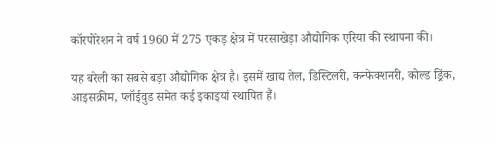कॉरपोरेशन ने वर्ष 1960 में 275 एकड़ क्षेत्र में परसाखेड़ा औद्योगिक एरिया की स्थापना की।

यह बरेली का सबसे बड़ा औद्योगिक क्षेत्र है। इसमें खाद्य तेल, डिस्टिलरी, कन्फेक्शनरी, कोल्ड ड्रिंक, आइसक्रीम, प्लॉईवुड समेत कई इकाइयां स्थापित हैं।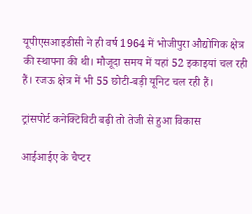यूपीएसआइडीसी ने ही वर्ष 1964 में भोजीपुरा औद्योगिक क्षेत्र की स्थापना की थी। मौजूदा समय में यहां 52 इकाइयां चल रही हैं। रजऊ क्षेत्र में भी 55 छोटी-बड़ी यूनिट चल रही हैं।

ट्रांसपोर्ट कनेक्टिविटी बढ़ी तो तेजी से हुआ विकास

आईआईए के चैप्टर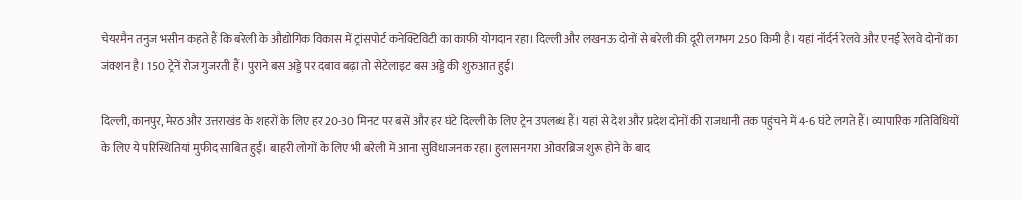चेयरमैन तनुज भसीन कहते हैं कि बरेली के औद्योगिक विकास में ट्रांसपोर्ट कनेक्टिविटी का काफी योगदान रहा। दिल्ली और लखनऊ दोनों से बरेली की दूरी लगभग 250 किमी है। यहां नॉर्दर्न रेलवे और एनई रेलवे दोनों का जंक्शन है। 150 ट्रेनें रोज गुजरती हैं। पुराने बस अड्डे पर दबाव बढ़ा तो सेटेलाइट बस अड्डे की शुरुआत हुई।

दिल्ली, कानपुर, मेरठ और उत्तराखंड के शहरों के लिए हर 20-30 मिनट पर बसें और हर घंटे दिल्ली के लिए ट्रेन उपलब्ध हैं। यहां से देश और प्रदेश दोनों की राजधानी तक पहुंचने में 4-6 घंटे लगते हैं। व्यापारिक गतिविधियों के लिए ये परिस्थितियां मुफीद साबित हुईं। बाहरी लोगों के लिए भी बरेली में आना सुविधाजनक रहा। हुलासनगरा ओवरब्रिज शुरू होने के बाद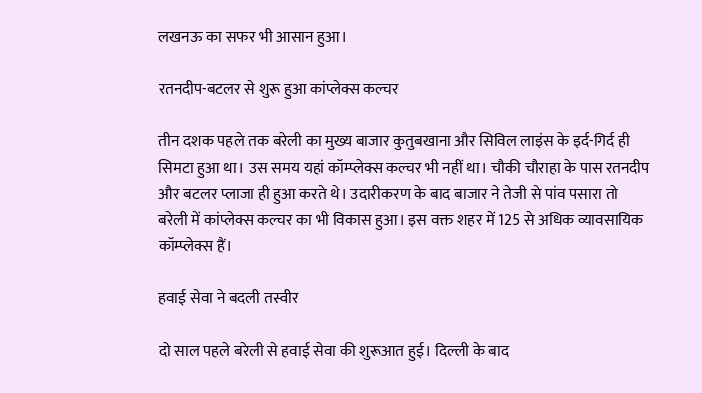लखनऊ का सफर भी आसान हुआ।

रतनदीप-बटलर से शुरू हुआ कांप्लेक्स कल्चर

तीन दशक पहले तक बरेली का मुख्य बाजार कुतुबखाना और सिविल लाइंस के इर्द-गिर्द ही सिमटा हुआ था। उस समय यहां कॉम्प्लेक्स कल्चर भी नहीं था। चौकी चौराहा के पास रतनदीप और बटलर प्लाजा ही हुआ करते थे। उदारीकरण के बाद बाजार ने तेजी से पांव पसारा तो बरेली में कांप्लेक्स कल्चर का भी विकास हुआ। इस वक्त शहर में 125 से अधिक व्यावसायिक कॉम्प्लेक्स हैं।

हवाई सेवा ने बदली तस्वीर

दो साल पहले बरेली से हवाई सेवा की शुरूआत हुई। दिल्ली के बाद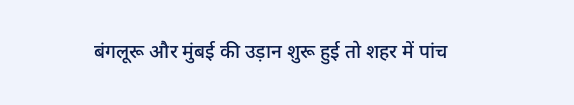बंगलूरू और मुंबई की उड़ान शुरू हुई तो शहर में पांच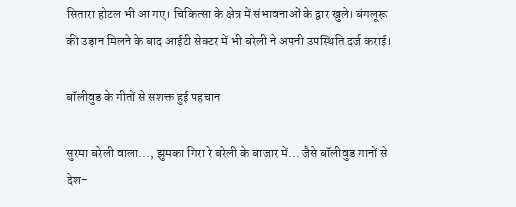सितारा होटल भी आ गए। चिकित्सा के क्षेत्र में संभावनाओं के द्वार खुले। बंगलूरू की उड़ान मिलने के बाद आईटी सेक्टर में भी बरेली ने अपनी उपस्थिति दर्ज कराई।

बॉलीवुड के गीतों से सशक्त हुई पहचान

सुरमा बरेली वाला..., झुमका गिरा रे बरेली के बाजार में... जैसे बॉलीवुड गानों से देश-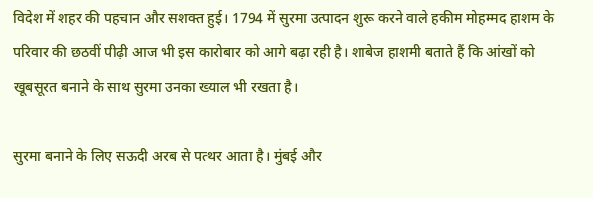विदेश में शहर की पहचान और सशक्त हुई। 1794 में सुरमा उत्पादन शुरू करने वाले हकीम मोहम्मद हाशम के परिवार की छठवीं पीढ़ी आज भी इस कारोबार को आगे बढ़ा रही है। शाबेज हाशमी बताते हैं कि आंखों को खूबसूरत बनाने के साथ सुरमा उनका ख्याल भी रखता है।

सुरमा बनाने के लिए सऊदी अरब से पत्थर आता है। मुंबई और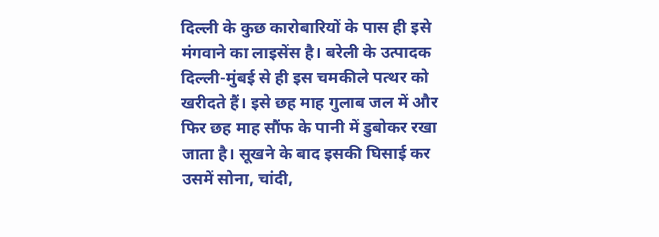दिल्ली के कुछ कारोबारियों के पास ही इसे मंगवाने का लाइसेंस है। बरेली के उत्पादक दिल्ली-मुंबई से ही इस चमकीले पत्थर को खरीदते हैं। इसे छह माह गुलाब जल में और फिर छह माह सौंफ के पानी में डुबोकर रखा जाता है। सूखने के बाद इसकी घिसाई कर उसमें सोना, चांदी,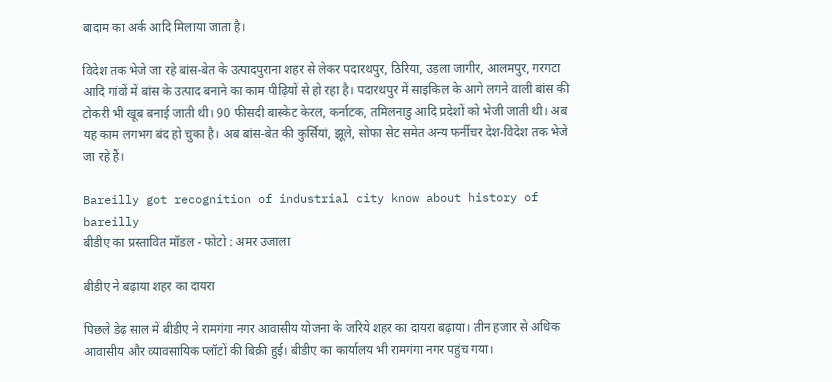बादाम का अर्क आदि मिलाया जाता है।

विदेश तक भेजे जा रहे बांस-बेत के उत्पादपुराना शहर से लेकर पदारथपुर, ठिरिया, उड़ला जागीर, आलमपुर, गरगटा आदि गांवों में बांस के उत्पाद बनाने का काम पीढ़ियों से हो रहा है। पदारथपुर में साइकिल के आगे लगने वाली बांस की टोकरी भी खूब बनाई जाती थी। 90 फीसदी बास्केट केरल, कर्नाटक, तमिलनाडु आदि प्रदेशों को भेजी जाती थी। अब यह काम लगभग बंद हो चुका है। अब बांस-बेत की कुर्सियां, झूले, सोफा सेट समेत अन्य फर्नीचर देश-विदेश तक भेजे जा रहे हैं।

Bareilly got recognition of industrial city know about history of bareilly
बीडीए का प्रस्तावित मॉडल - फोटो : अमर उजाला

बीडीए ने बढ़ाया शहर का दायरा

पिछले डेढ़ साल में बीडीए ने रामगंगा नगर आवासीय योजना के जरिये शहर का दायरा बढ़ाया। तीन हजार से अधिक आवासीय और व्यावसायिक प्लॉटों की बिक्री हुई। बीडीए का कार्यालय भी रामगंगा नगर पहुंच गया।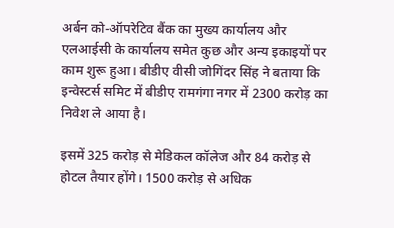अर्बन को-ऑपरेटिव बैंक का मुख्य कार्यालय और एलआईसी के कार्यालय समेत कुछ और अन्य इकाइयों पर काम शुरू हुआ। बीडीए वीसी जोगिंदर सिंह ने बताया कि इन्वेस्टर्स समिट में बीडीए रामगंगा नगर में 2300 करोड़ का निवेश ले आया है।

इसमें 325 करोड़ से मेडिकल कॉलेज और 84 करोड़ से होटल तैयार होंगे। 1500 करोड़ से अधिक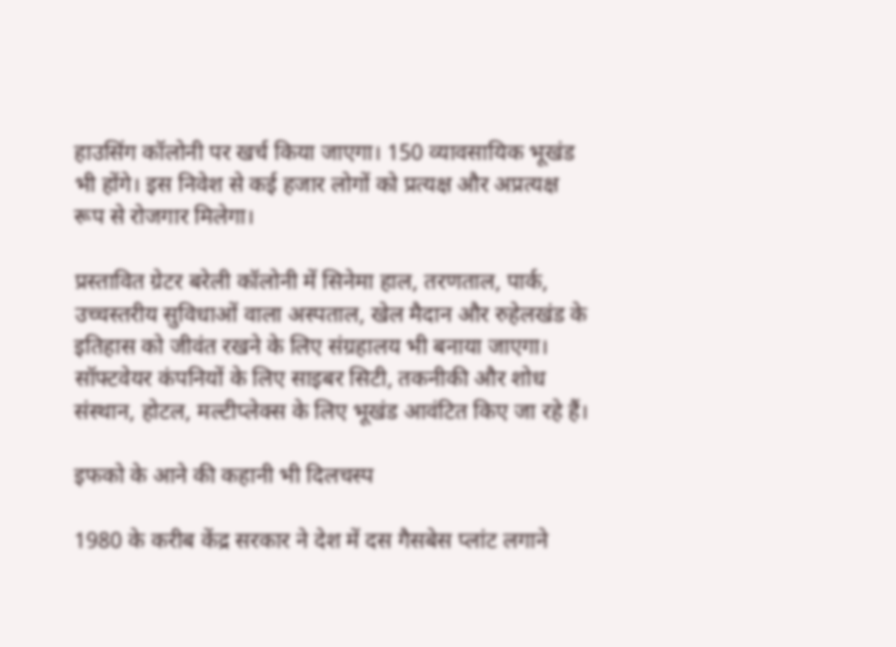हाउसिंग कॉलोनी पर खर्च किया जाएगा। 150 व्यावसायिक भूखंड भी होंगे। इस निवेश से कई हजार लोगों को प्रत्यक्ष और अप्रत्यक्ष रूप से रोजगार मिलेगा।

प्रस्तावित ग्रेटर बरेली कॉलोनी में सिनेमा हाल, तरणताल, पार्क, उच्चस्तरीय सुविधाओं वाला अस्पताल, खेल मैदान और रुहेलखंड के इतिहास को जीवंत रखने के लिए संग्रहालय भी बनाया जाएगा। सॉफ्टवेयर कंपनियों के लिए साइबर सिटी, तकनीकी और शोध संस्थान, होटल, मल्टीप्लेक्स के लिए भूखंड आवंटित किए जा रहे हैं।

इफको के आने की कहानी भी दिलचस्प

1980 के करीब केंद्र सरकार ने देश में दस गैसबेस प्लांट लगाने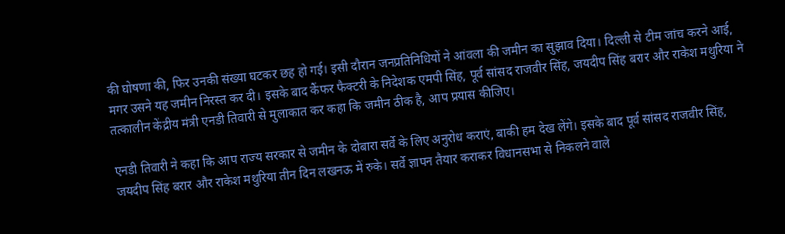की घोषणा की, फिर उनकी संख्या घटकर छह हो गई। इसी दौरान जनप्रतिनिधियों ने आंवला की जमीन का सुझाव दिया। दिल्ली से टीम जांच करने आई, मगर उसने यह जमीन निरस्त कर दी। इसके बाद कैंफर फैक्टरी के निदेशक एमपी सिंह, पूर्व सांसद राजवीर सिंह, जयदीप सिंह बरार और राकेश मथुरिया ने तत्कालीन केंद्रीय मंत्री एनडी तिवारी से मुलाकात कर कहा कि जमीन ठीक है, आप प्रयास कीजिए।

एनडी तिवारी ने कहा कि आप राज्य सरकार से जमीन के दोबारा सर्वे के लिए अनुरोध कराएं, बाकी हम देख लेंगे। इसके बाद पूर्व सांसद राजवीर सिंह, जयदीप सिंह बरार और राकेश मथुरिया तीन दिन लखनऊ में रुके। सर्वे ज्ञापन तैयार कराकर विधानसभा से निकलने वाले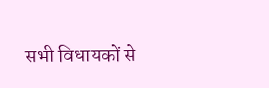सभी विधायकों से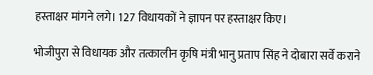हस्ताक्षर मांगने लगे। 127 विधायकों ने ज्ञापन पर हस्ताक्षर किए।

भोजीपुरा से विधायक और तत्कालीन कृषि मंत्री भानु प्रताप सिंह ने दोबारा सर्वे कराने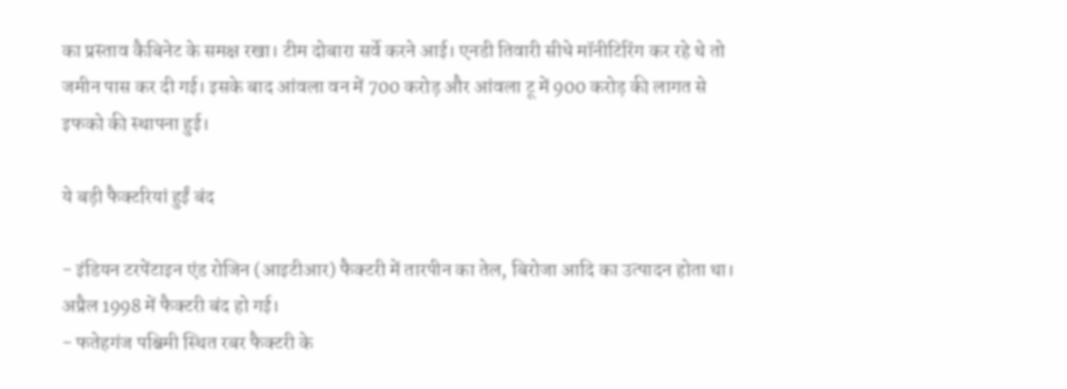का प्रस्ताव कैबिनेट के समक्ष रखा। टीम दोबारा सर्वे करने आई। एनडी तिवारी सीधे मॉनीटिरिंग कर रहे थे तो जमीन पास कर दी गई। इसके बाद आंवला वन में 700 करोड़ और आंवला टू में 900 करोड़ की लागत से इफको की स्थापना हुई।

ये बड़ी फैक्टरियां हुईं बंद

- इंडियन टरपेंटाइन एंड रोजिन (आइटीआर) फैक्टरी में तारपीन का तेल, बिरोजा आदि का उत्पादन होता था। अप्रैल 1998 में फैक्टरी बंद हो गई।
- फतेहगंज पश्चिमी स्थित रबर फैक्टरी के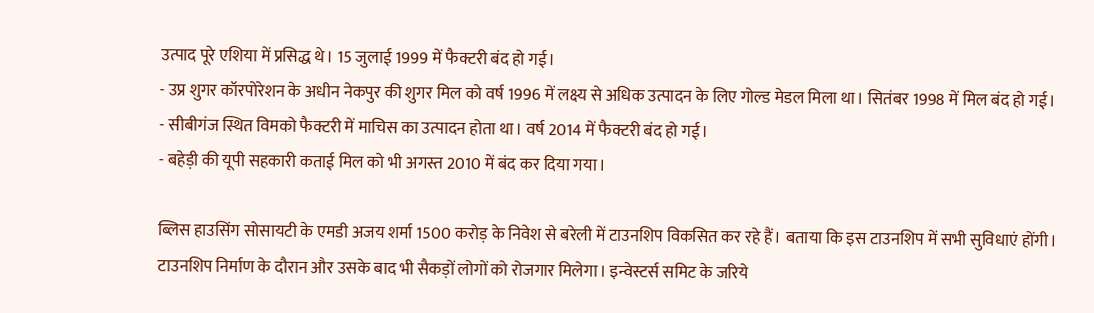उत्पाद पूरे एशिया में प्रसिद्ध थे। 15 जुलाई 1999 में फैक्टरी बंद हो गई।
- उप्र शुगर कॉरपोरेशन के अधीन नेकपुर की शुगर मिल को वर्ष 1996 में लक्ष्य से अधिक उत्पादन के लिए गोल्ड मेडल मिला था। सितंबर 1998 में मिल बंद हो गई।
- सीबीगंज स्थित विमको फैक्टरी में माचिस का उत्पादन होता था। वर्ष 2014 में फैक्टरी बंद हो गई।
- बहेड़ी की यूपी सहकारी कताई मिल को भी अगस्त 2010 में बंद कर दिया गया।

ब्लिस हाउसिंग सोसायटी के एमडी अजय शर्मा 1500 करोड़ के निवेश से बरेली में टाउनशिप विकसित कर रहे हैं। बताया कि इस टाउनशिप में सभी सुविधाएं होंगी। टाउनशिप निर्माण के दौरान और उसके बाद भी सैकड़ों लोगों को रोजगार मिलेगा। इन्वेस्टर्स समिट के जरिये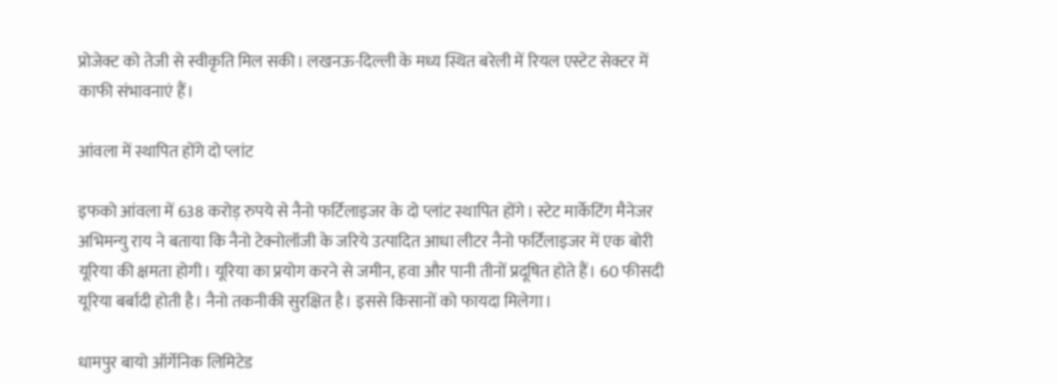प्रोजेक्ट को तेजी से स्वीकृति मिल सकी। लखनऊ-दिल्ली के मध्य स्थित बरेली में रियल एस्टेट सेक्टर में काफी संभावनाएं हैं।

आंवला में स्थापित होंगे दो प्लांट

इफको आंवला में 638 करोड़ रुपये से नैनो फर्टिलाइजर के दो प्लांट स्थापित होंगे। स्टेट मार्केटिंग मैनेजर अभिमन्यु राय ने बताया कि नैनो टेक्नोलॉजी के जरिये उत्पादित आधा लीटर नैनो फर्टिलाइजर में एक बोरी यूरिया की क्षमता होगी। यूरिया का प्रयोग करने से जमीन, हवा और पानी तीनों प्रदूषित होते हैं। 60 फीसदी यूरिया बर्बादी होती है। नैनो तकनीकी सुरक्षित है। इससे किसानों को फायदा मिलेगा।

धामपुर बायो ऑर्गेनिक लिमिटेड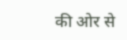की ओर से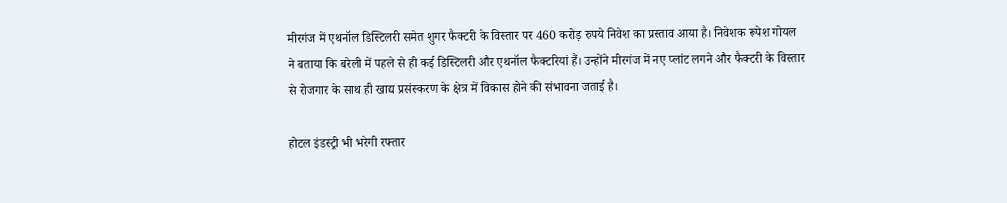मीरगंज में एथनॉल डिस्टिलरी समेत शुगर फैक्टरी के विस्तार पर 460 करोड़ रुपये निवेश का प्रस्ताव आया है। निवेशक रूपेश गोयल ने बताया कि बरेली में पहले से ही कई डिस्टिलरी और एथनॉल फैक्टरियां हैं। उन्होंने मीरगंज में नए प्लांट लगने और फैक्टरी के विस्तार से रोजगार के साथ ही खाद्य प्रसंस्करण के क्षेत्र में विकास होने की संभावना जताई है।

होटल इंडस्ट्री भी भरेगी रफ्तार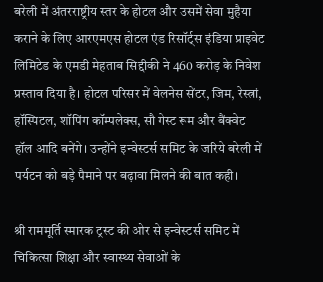बरेली में अंतरराष्ट्रीय स्तर के होटल और उसमें सेवा मुहैया कराने के लिए आरएमएस होटल एंड रिसॉर्ट्स इंडिया प्राइवेट लिमिटेड के एमडी मेहताब सिद्दीकी ने 460 करोड़ के निवेश प्रस्ताव दिया है। होटल परिसर में वेलनेस सेंटर, जिम, रेस्त्रां, हॉस्पिटल, शॉपिंग कॉम्पलेक्स, सौ गेस्ट रूम और बैंक्वेट हॉल आदि बनेंगे। उन्होंने इन्वेस्टर्स समिट के जरिये बरेली में पर्यटन को बड़े पैमाने पर बढ़ावा मिलने की बात कही।

श्री राममूर्ति स्मारक ट्रस्ट की ओर से इन्वेस्टर्स समिट में चिकित्सा शिक्षा और स्वास्थ्य सेवाओं के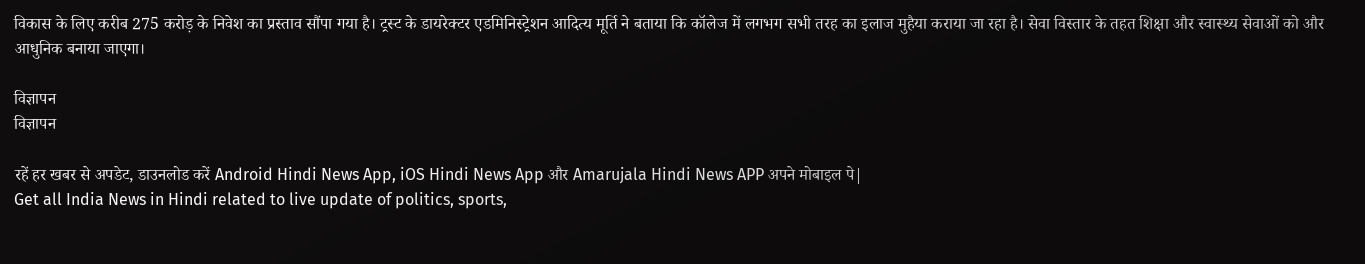विकास के लिए करीब 275 करोड़ के निवेश का प्रस्ताव सौंपा गया है। ट्रस्ट के डायरेक्टर एडमिनिस्ट्रेशन आदित्य मूर्ति ने बताया कि कॉलेज में लगभग सभी तरह का इलाज मुहैया कराया जा रहा है। सेवा विस्तार के तहत शिक्षा और स्वास्थ्य सेवाओं को और आधुनिक बनाया जाएगा।

विज्ञापन
विज्ञापन

रहें हर खबर से अपडेट, डाउनलोड करें Android Hindi News App, iOS Hindi News App और Amarujala Hindi News APP अपने मोबाइल पे|
Get all India News in Hindi related to live update of politics, sports,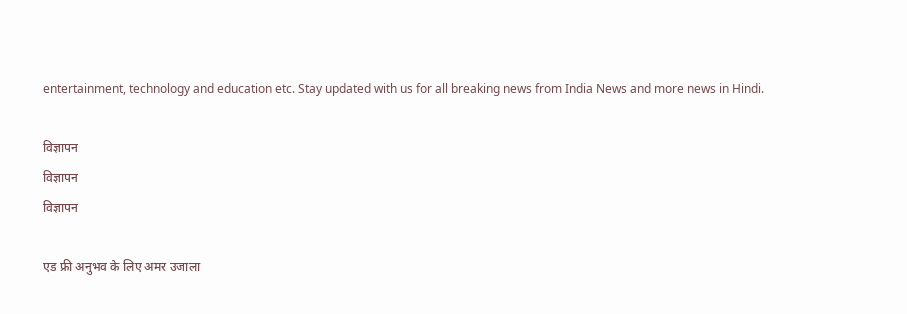entertainment, technology and education etc. Stay updated with us for all breaking news from India News and more news in Hindi.

विज्ञापन
विज्ञापन
विज्ञापन

एड फ्री अनुभव के लिए अमर उजाला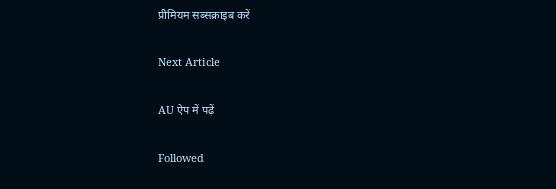प्रीमियम सब्सक्राइब करें

Next Article

AU ऐप में पढ़ें

Followed